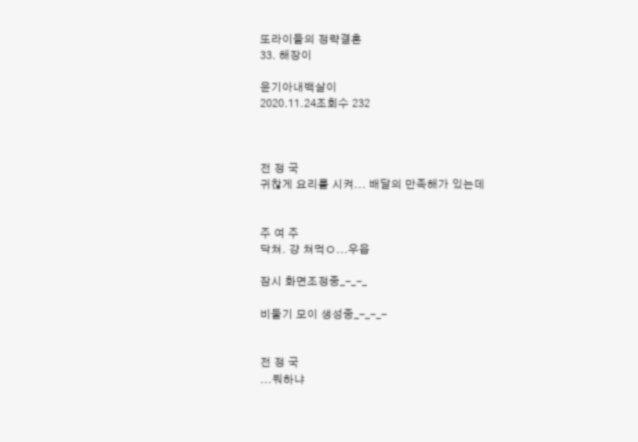또라이들의 정략결혼
33. 해장이

윤기아내백살이
2020.11.24조회수 232



전 정 국
귀찮게 요리를 시켜... 배달의 만족해가 있는데


주 여 주
닥쳐. 걍 쳐먹ㅇ...우읍

잠시 화면조정중_-_-_

비둘기 모이 생성중_-_-_-


전 정 국
...뭐하냐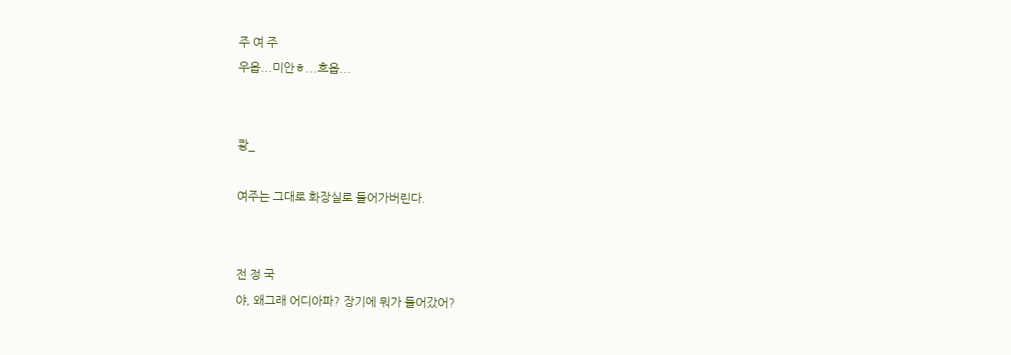주 여 주
우읍...미안ㅎ...흐읍...


쾅_

여주는 그대로 화장실로 들어가버린다.


전 정 국
야, 왜그래 어디아파? 장기에 뭐가 들어갔어?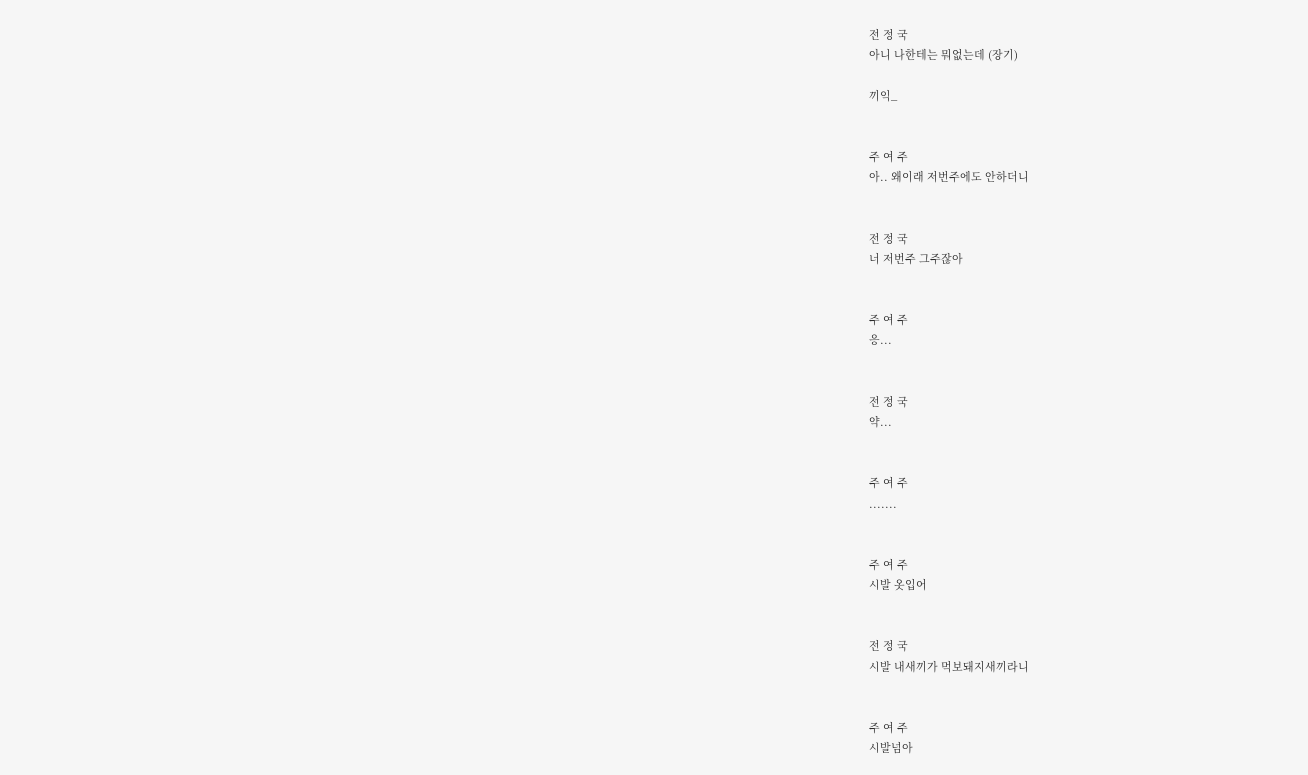전 정 국
아니 나한테는 뭐없는데 (장기)

끼익_


주 여 주
아.. 왜이래 저번주에도 안하더니


전 정 국
너 저번주 그주잖아


주 여 주
응...


전 정 국
약...


주 여 주
.......


주 여 주
시발 옷입어


전 정 국
시발 내새끼가 먹보돼지새끼라니


주 여 주
시발넘아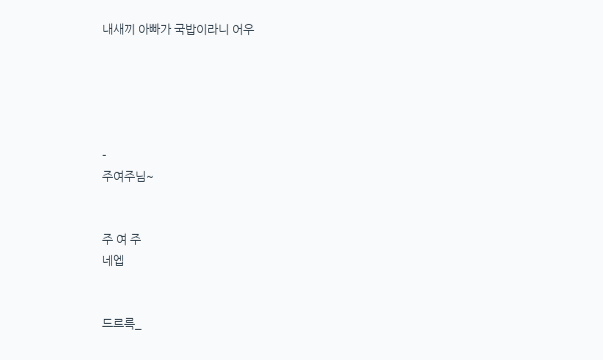내새끼 아빠가 국밥이라니 어우





-
주여주님~


주 여 주
네엡


드르륵_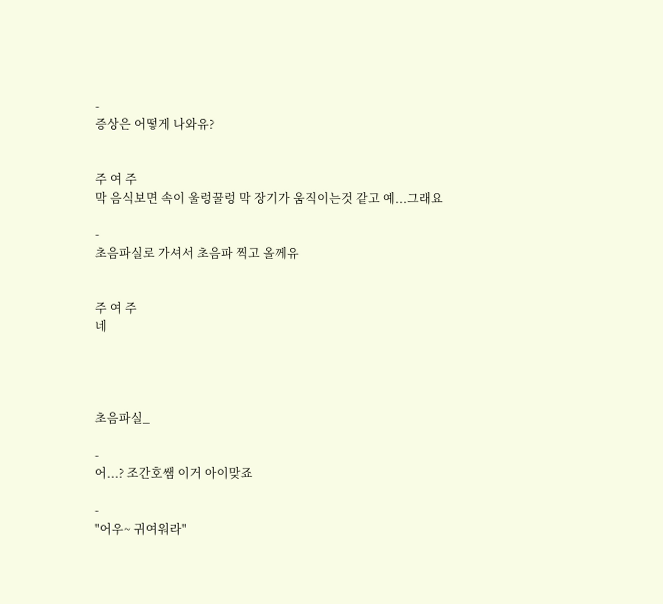-
증상은 어떻게 나와유?


주 여 주
막 음식보면 속이 울렁꿀렁 막 장기가 움직이는것 같고 예...그래요

-
초음파실로 가셔서 초음파 찍고 올께유


주 여 주
네




초음파실_

-
어...? 조간호쌤 이거 아이맞죠

-
"어우~ 귀여워라"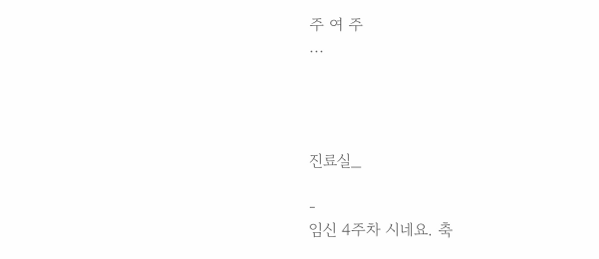주 여 주
...




진료실_

-
임신 4주차 시네요. 축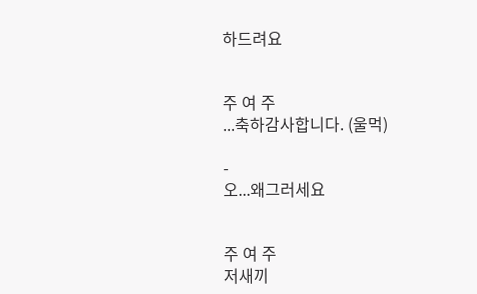하드려요


주 여 주
...축하감사합니다. (울먹)

-
오...왜그러세요


주 여 주
저새끼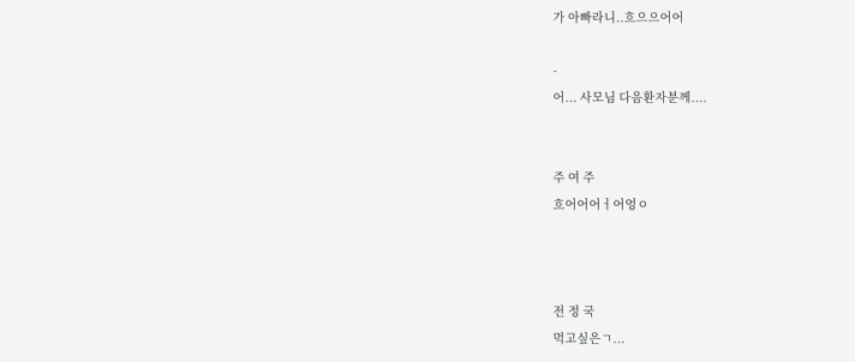가 아빠라니..흐으으어어

-
어... 사모님 다음환자분께....


주 여 주
흐어어어ㅓ어엉ㅇ



전 정 국
먹고싶은ㄱ...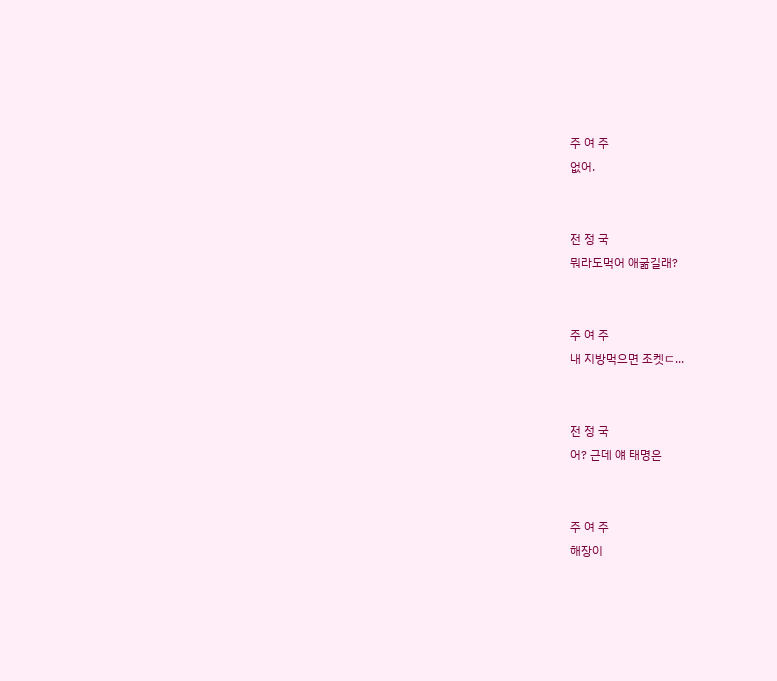주 여 주
없어.


전 정 국
뭐라도먹어 애굶길래?


주 여 주
내 지방먹으면 조켓ㄷ...


전 정 국
어? 근데 얘 태명은


주 여 주
해장이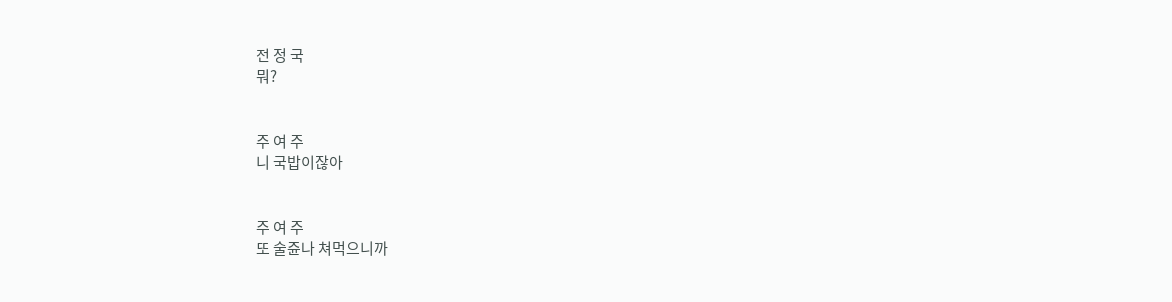전 정 국
뭐?


주 여 주
니 국밥이잖아


주 여 주
또 술쥰나 쳐먹으니까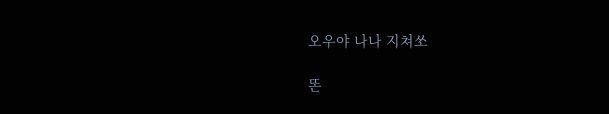오우야 나나 지쳐쏘

똔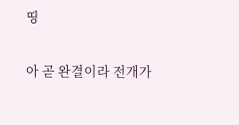띵

아 곧 완결이라 전개가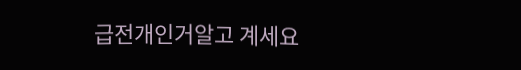급전개인거알고 계세요